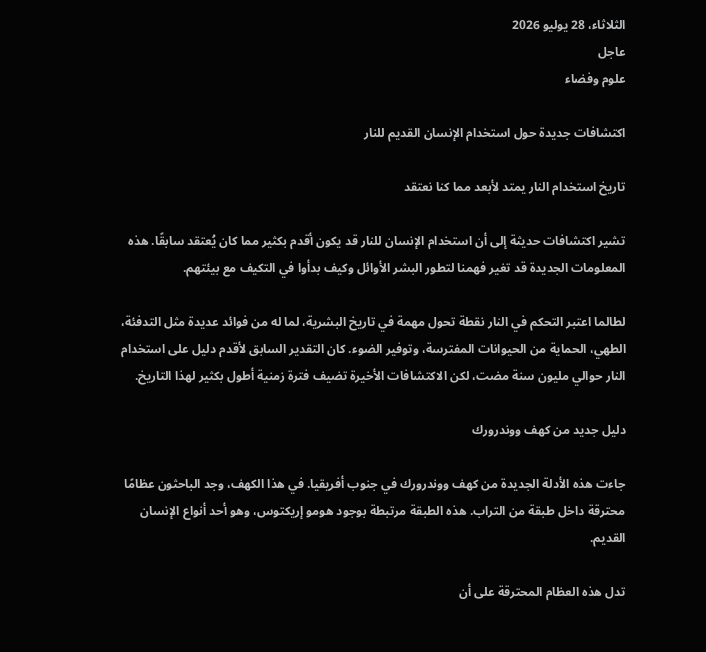الثلاثاء، 28 يوليو 2026
عاجل
علوم وفضاء

اكتشافات جديدة حول استخدام الإنسان القديم للنار

تاريخ استخدام النار يمتد لأبعد مما كنا نعتقد

تشير اكتشافات حديثة إلى أن استخدام الإنسان للنار قد يكون أقدم بكثير مما كان يُعتقد سابقًا. هذه المعلومات الجديدة قد تغير فهمنا لتطور البشر الأوائل وكيف بدأوا في التكيف مع بيئتهم.

لطالما اعتبر التحكم في النار نقطة تحول مهمة في تاريخ البشرية، لما له من فوائد عديدة مثل التدفئة، الطهي، الحماية من الحيوانات المفترسة، وتوفير الضوء. كان التقدير السابق لأقدم دليل على استخدام النار حوالي مليون سنة مضت، لكن الاكتشافات الأخيرة تضيف فترة زمنية أطول بكثير لهذا التاريخ.

دليل جديد من كهف ووندرورك

جاءت هذه الأدلة الجديدة من كهف ووندرورك في جنوب أفريقيا. في هذا الكهف، وجد الباحثون عظامًا محترقة داخل طبقة من التراب. هذه الطبقة مرتبطة بوجود هومو إريكتوس، وهو أحد أنواع الإنسان القديم.

تدل هذه العظام المحترقة على أن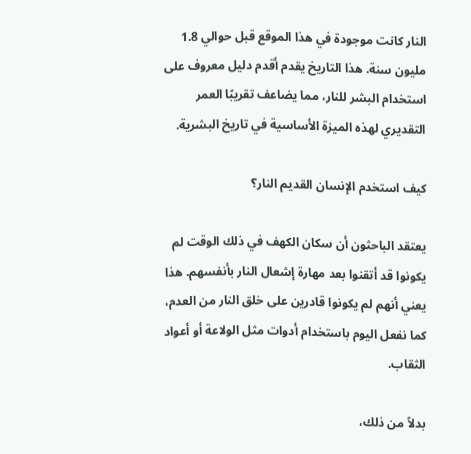النار كانت موجودة في هذا الموقع قبل حوالي 1.8 مليون سنة. هذا التاريخ يقدم أقدم دليل معروف على استخدام البشر للنار، مما يضاعف تقريبًا العمر التقديري لهذه الميزة الأساسية في تاريخ البشرية.

كيف استخدم الإنسان القديم النار؟

يعتقد الباحثون أن سكان الكهف في ذلك الوقت لم يكونوا قد أتقنوا بعد مهارة إشعال النار بأنفسهم. هذا يعني أنهم لم يكونوا قادرين على خلق النار من العدم، كما نفعل اليوم باستخدام أدوات مثل الولاعة أو أعواد الثقاب.

بدلاً من ذلك،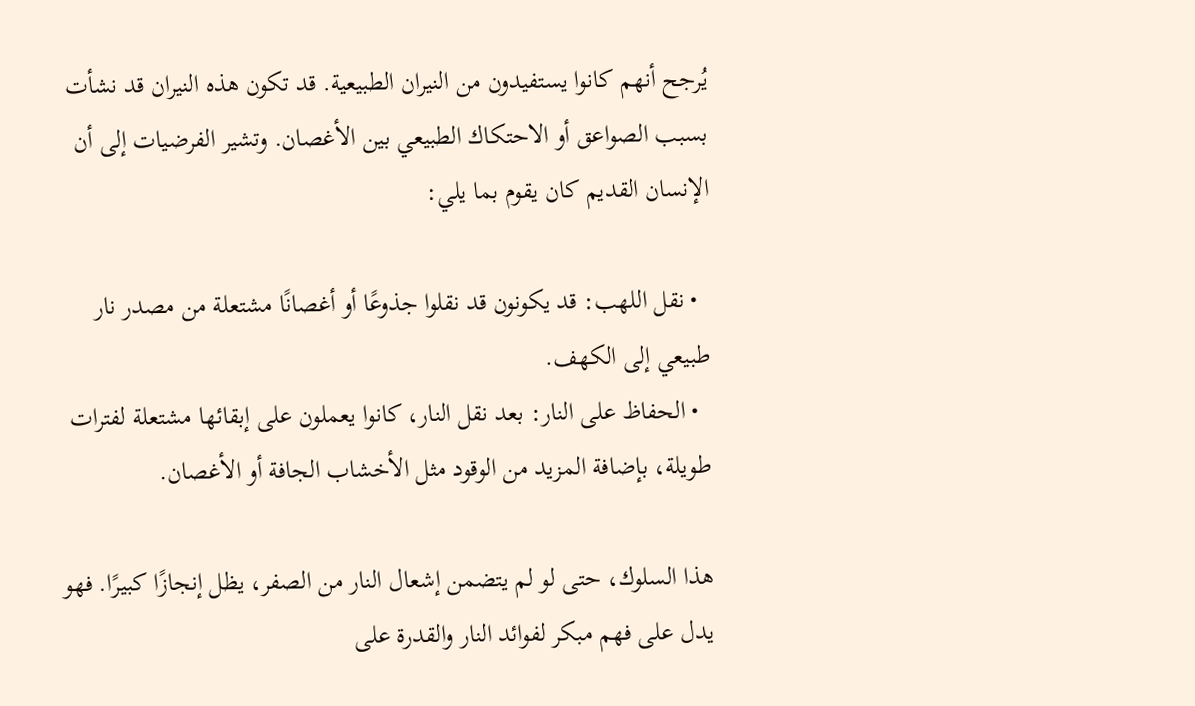يُرجح أنهم كانوا يستفيدون من النيران الطبيعية. قد تكون هذه النيران قد نشأت بسبب الصواعق أو الاحتكاك الطبيعي بين الأغصان. وتشير الفرضيات إلى أن الإنسان القديم كان يقوم بما يلي:

  • نقل اللهب: قد يكونون قد نقلوا جذوعًا أو أغصانًا مشتعلة من مصدر نار طبيعي إلى الكهف.
  • الحفاظ على النار: بعد نقل النار، كانوا يعملون على إبقائها مشتعلة لفترات طويلة، بإضافة المزيد من الوقود مثل الأخشاب الجافة أو الأغصان.

هذا السلوك، حتى لو لم يتضمن إشعال النار من الصفر، يظل إنجازًا كبيرًا. فهو يدل على فهم مبكر لفوائد النار والقدرة على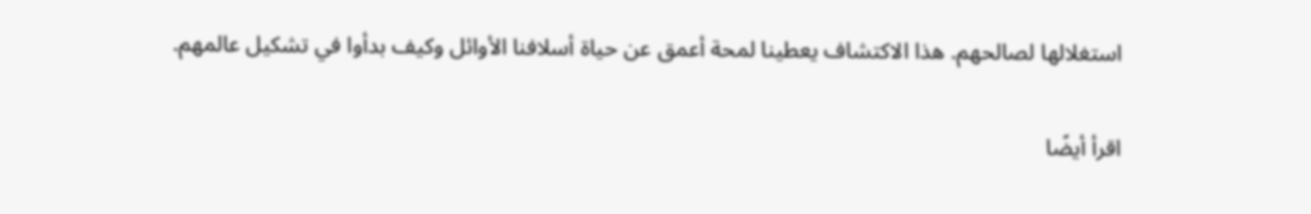استغلالها لصالحهم. هذا الاكتشاف يعطينا لمحة أعمق عن حياة أسلافنا الأوائل وكيف بدأوا في تشكيل عالمهم.

اقرأ أيضًا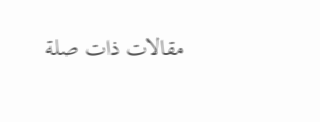مقالات ذات صلة